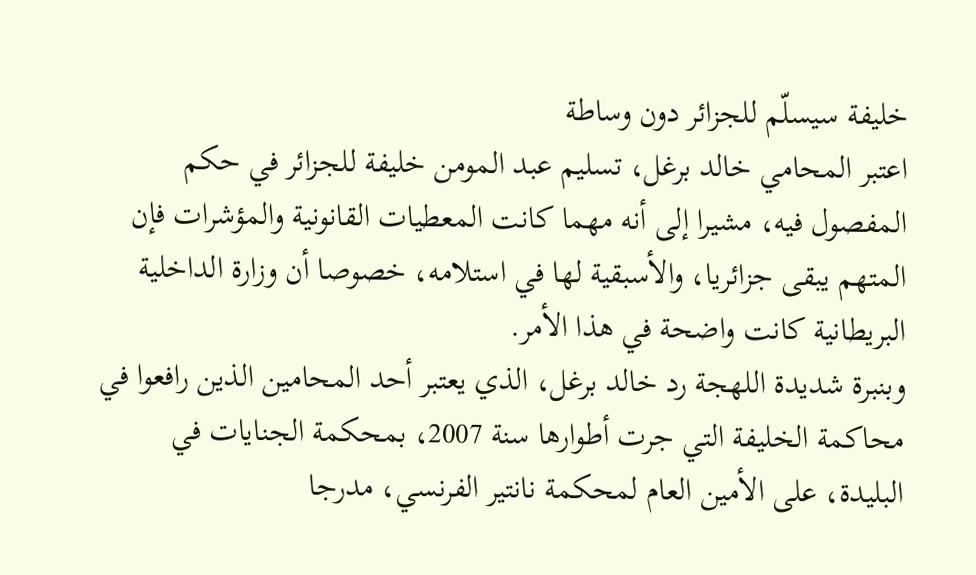خليفة سيسلّم للجزائر دون وساطة
اعتبر المحامي خالد برغل، تسليم عبد المومن خليفة للجزائر في حكم المفصول فيه، مشيرا إلى أنه مهما كانت المعطيات القانونية والمؤشرات فإن المتهم يبقى جزائريا، والأسبقية لها في استلامه، خصوصا أن وزارة الداخلية البريطانية كانت واضحة في هذا الأمر.
وبنبرة شديدة اللهجة رد خالد برغل، الذي يعتبر أحد المحامين الذين رافعوا في محاكمة الخليفة التي جرت أطوارها سنة 2007، بمحكمة الجنايات في البليدة، على الأمين العام لمحكمة نانتير الفرنسي، مدرجا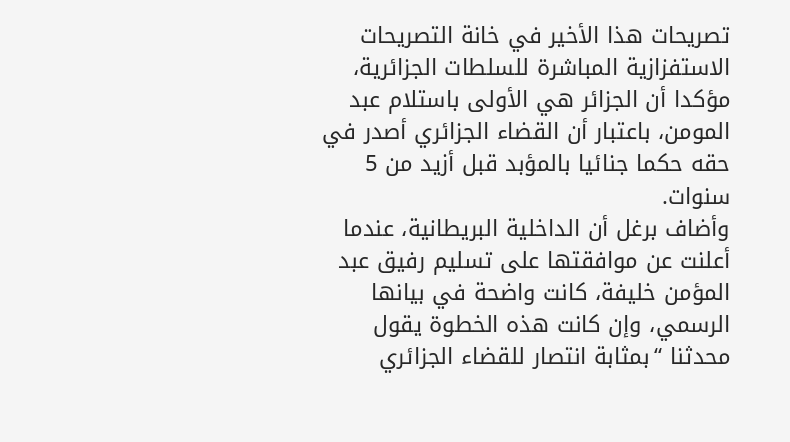تصريحات هذا الأخير في خانة التصريحات الاستفزازية المباشرة للسلطات الجزائرية، مؤكدا أن الجزائر هي الأولى باستلام عبد المومن، باعتبار أن القضاء الجزائري أصدر في حقه حكما جنائيا بالمؤبد قبل أزيد من 5 سنوات.
وأضاف برغل أن الداخلية البريطانية، عندما أعلنت عن موافقتها على تسليم رفيق عبد المؤمن خليفة، كانت واضحة في بيانها الرسمي، وإن كانت هذه الخطوة يقول محدثنا “بمثابة انتصار للقضاء الجزائري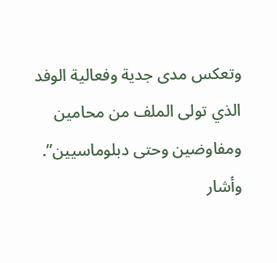وتعكس مدى جدية وفعالية الوفد الذي تولى الملف من محامين ومفاوضين وحتى دبلوماسيين”.
وأشار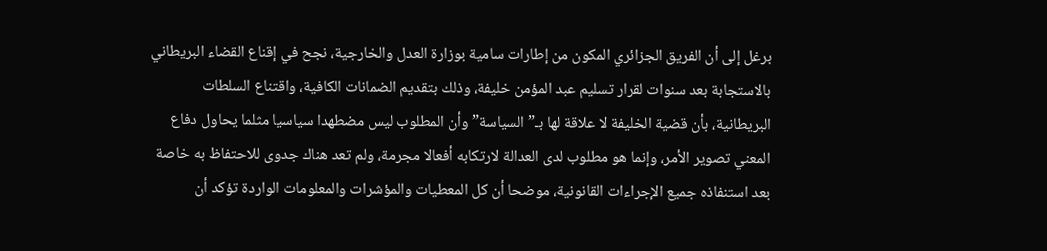برغل إلى أن الفريق الجزائري المكون من إطارات سامية بوزارة العدل والخارجية، نجح في إقناع القضاء البريطاني بالاستجابة بعد سنوات لقرار تسليم عبد المؤمن خليفة، وذلك بتقديم الضمانات الكافية، واقتناع السلطات البريطانية، بأن قضية الخليفة لا علاقة لها بـ”السياسة” وأن المطلوب ليس مضطهدا سياسيا مثلما يحاول دفاع المعني تصوير الأمر، وإنما هو مطلوب لدى العدالة لارتكابه أفعالا مجرمة، ولم تعد هناك جدوى للاحتفاظ به خاصة بعد استنفاذه جميع الإجراءات القانونية، موضحا أن كل المعطيات والمؤشرات والمعلومات الواردة تؤكد أن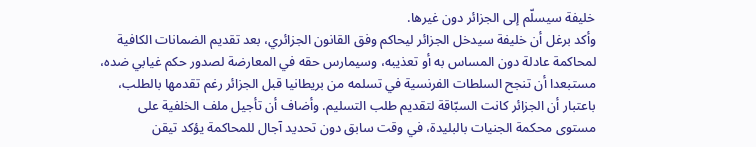خليفة سيسلّم إلى الجزائر دون غيرها.
وأكد برغل أن خليفة سيدخل الجزائر ليحاكم وفق القانون الجزائري، بعد تقديم الضمانات الكافية لمحاكمة عادلة دون المساس به أو تعذيبه، وسيمارس حقه في المعارضة لصدور حكم غيابي ضده، مستبعدا أن تنجح السلطات الفرنسية في تسلمه من بريطانيا قبل الجزائر رغم تقدمها بالطلب، باعتبار أن الجزائر كانت السبّاقة لتقديم طلب التسليم. وأضاف أن تأجيل ملف الخلفية على مستوى محكمة الجنيات بالبليدة، في وقت سابق دون تحديد آجال للمحاكمة يؤكد تيقن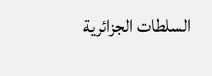السلطات الجزائرية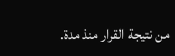من نتيجة القرار منذ مدة.